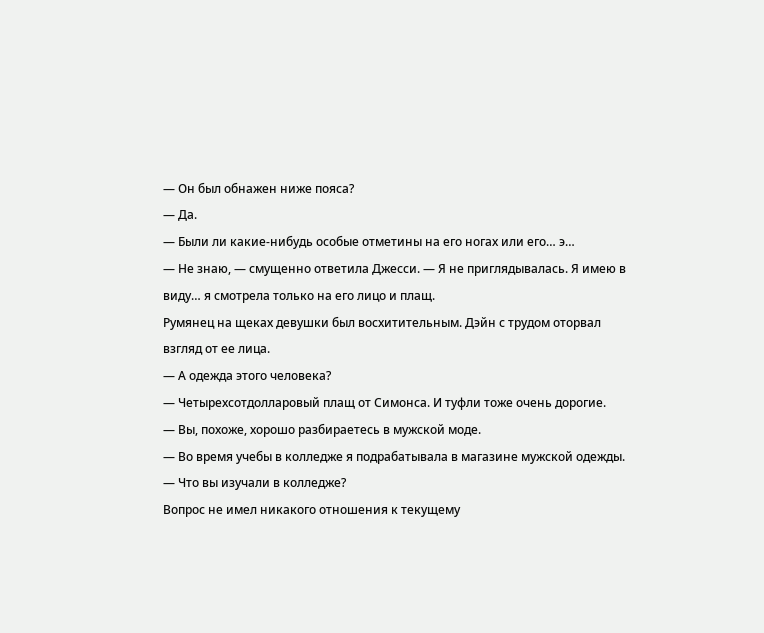— Он был обнажен ниже пояса?
— Да.
— Были ли какие-нибудь особые отметины на его ногах или его… э…
— Не знаю, — смущенно ответила Джесси. — Я не приглядывалась. Я имею в виду… я смотрела только на его лицо и плащ.
Румянец на щеках девушки был восхитительным. Дэйн с трудом оторвал взгляд от ее лица.
— А одежда этого человека?
— Четырехсотдолларовый плащ от Симонса. И туфли тоже очень дорогие.
— Вы, похоже, хорошо разбираетесь в мужской моде.
— Во время учебы в колледже я подрабатывала в магазине мужской одежды.
— Что вы изучали в колледже?
Вопрос не имел никакого отношения к текущему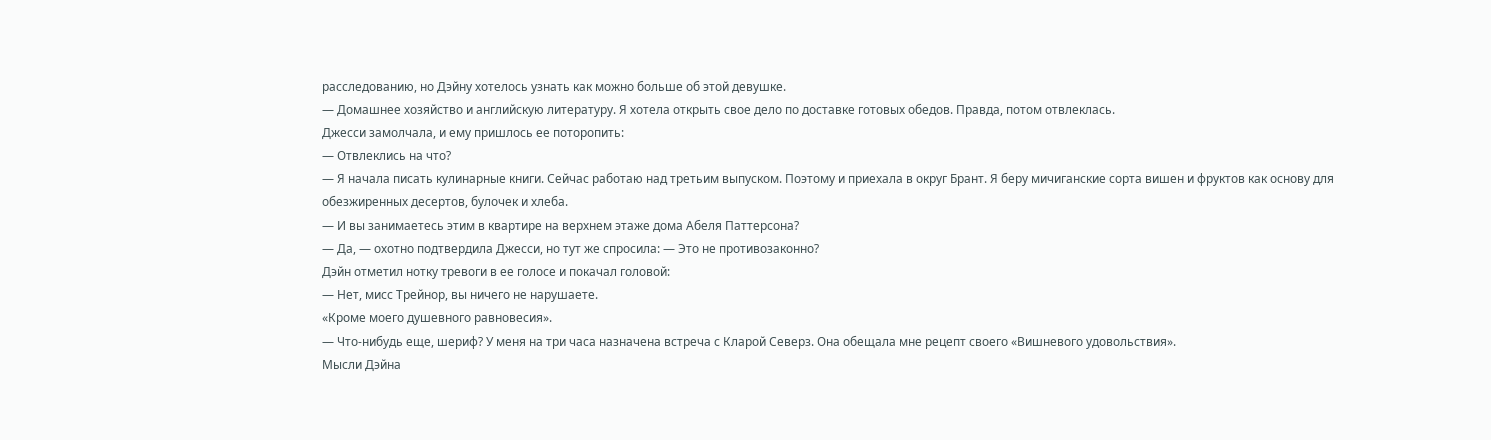расследованию, но Дэйну хотелось узнать как можно больше об этой девушке.
— Домашнее хозяйство и английскую литературу. Я хотела открыть свое дело по доставке готовых обедов. Правда, потом отвлеклась.
Джесси замолчала, и ему пришлось ее поторопить:
— Отвлеклись на что?
— Я начала писать кулинарные книги. Сейчас работаю над третьим выпуском. Поэтому и приехала в округ Брант. Я беру мичиганские сорта вишен и фруктов как основу для обезжиренных десертов, булочек и хлеба.
— И вы занимаетесь этим в квартире на верхнем этаже дома Абеля Паттерсона?
— Да, — охотно подтвердила Джесси, но тут же спросила: — Это не противозаконно?
Дэйн отметил нотку тревоги в ее голосе и покачал головой:
— Нет, мисс Трейнор, вы ничего не нарушаете.
«Кроме моего душевного равновесия».
— Что-нибудь еще, шериф? У меня на три часа назначена встреча с Кларой Северз. Она обещала мне рецепт своего «Вишневого удовольствия».
Мысли Дэйна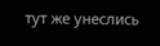тут же унеслись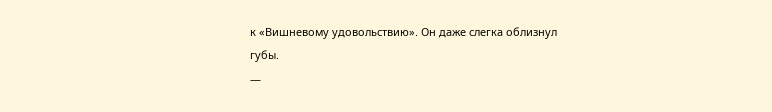к «Вишневому удовольствию». Он даже слегка облизнул губы.
—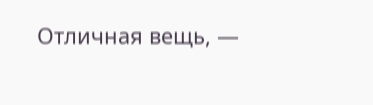Отличная вещь, —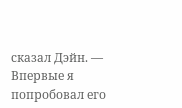сказал Дэйн. — Впервые я попробовал его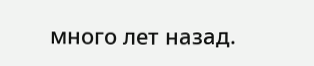много лет назад.